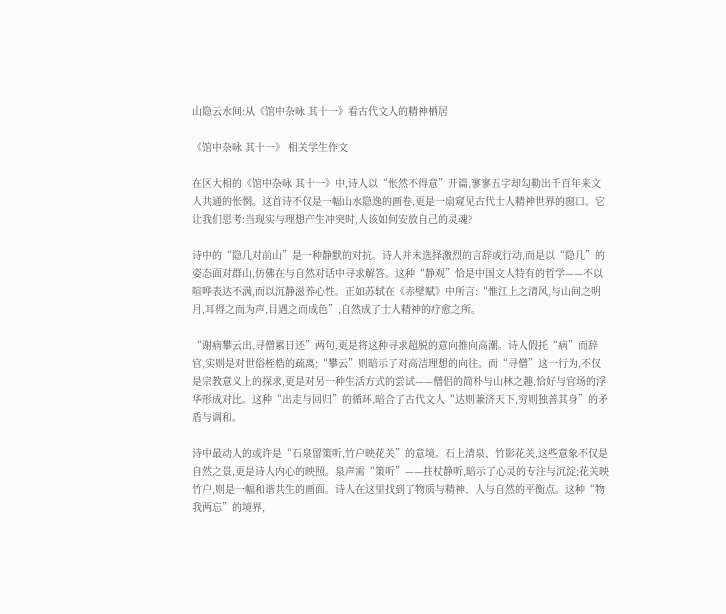山隐云水间:从《馆中杂咏 其十一》看古代文人的精神栖居

《馆中杂咏 其十一》 相关学生作文

在区大相的《馆中杂咏 其十一》中,诗人以“怅然不得意”开篇,寥寥五字却勾勒出千百年来文人共通的怅惘。这首诗不仅是一幅山水隐逸的画卷,更是一扇窥见古代士人精神世界的窗口。它让我们思考:当现实与理想产生冲突时,人该如何安放自己的灵魂?

诗中的“隐几对前山”是一种静默的对抗。诗人并未选择激烈的言辞或行动,而是以“隐几”的姿态面对群山,仿佛在与自然对话中寻求解答。这种“静观”恰是中国文人特有的哲学——不以喧哗表达不满,而以沉静滋养心性。正如苏轼在《赤壁赋》中所言:“惟江上之清风,与山间之明月,耳得之而为声,目遇之而成色”,自然成了士人精神的疗愈之所。

“谢病攀云出,寻僧累日还”两句,更是将这种寻求超脱的意向推向高潮。诗人假托“病”而辞官,实则是对世俗桎梏的疏离;“攀云”则暗示了对高洁理想的向往。而“寻僧”这一行为,不仅是宗教意义上的探求,更是对另一种生活方式的尝试——僧侣的简朴与山林之趣,恰好与官场的浮华形成对比。这种“出走与回归”的循环,暗合了古代文人“达则兼济天下,穷则独善其身”的矛盾与调和。

诗中最动人的或许是“石泉留策听,竹户映花关”的意境。石上清泉、竹影花关,这些意象不仅是自然之景,更是诗人内心的映照。泉声需“策听”——拄杖静听,暗示了心灵的专注与沉淀;花关映竹户,则是一幅和谐共生的画面。诗人在这里找到了物质与精神、人与自然的平衡点。这种“物我两忘”的境界,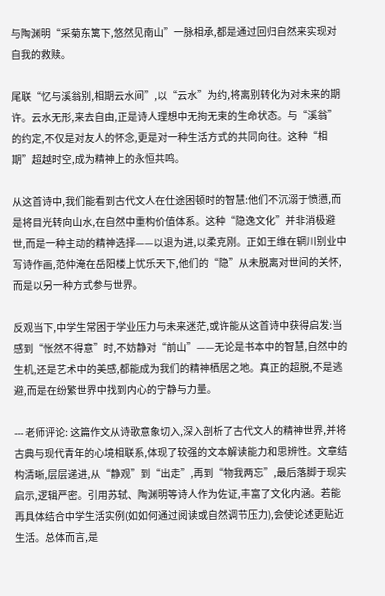与陶渊明“采菊东篱下,悠然见南山”一脉相承,都是通过回归自然来实现对自我的救赎。

尾联“忆与溪翁别,相期云水间”,以“云水”为约,将离别转化为对未来的期许。云水无形,来去自由,正是诗人理想中无拘无束的生命状态。与“溪翁”的约定,不仅是对友人的怀念,更是对一种生活方式的共同向往。这种“相期”超越时空,成为精神上的永恒共鸣。

从这首诗中,我们能看到古代文人在仕途困顿时的智慧:他们不沉溺于愤懑,而是将目光转向山水,在自然中重构价值体系。这种“隐逸文化”并非消极避世,而是一种主动的精神选择——以退为进,以柔克刚。正如王维在辋川别业中写诗作画,范仲淹在岳阳楼上忧乐天下,他们的“隐”从未脱离对世间的关怀,而是以另一种方式参与世界。

反观当下,中学生常困于学业压力与未来迷茫,或许能从这首诗中获得启发:当感到“怅然不得意”时,不妨静对“前山”——无论是书本中的智慧,自然中的生机,还是艺术中的美感,都能成为我们的精神栖居之地。真正的超脱,不是逃避,而是在纷繁世界中找到内心的宁静与力量。

--- 老师评论: 这篇作文从诗歌意象切入,深入剖析了古代文人的精神世界,并将古典与现代青年的心境相联系,体现了较强的文本解读能力和思辨性。文章结构清晰,层层递进,从“静观”到“出走”,再到“物我两忘”,最后落脚于现实启示,逻辑严密。引用苏轼、陶渊明等诗人作为佐证,丰富了文化内涵。若能再具体结合中学生活实例(如如何通过阅读或自然调节压力),会使论述更贴近生活。总体而言,是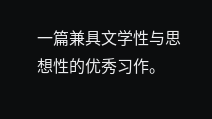一篇兼具文学性与思想性的优秀习作。